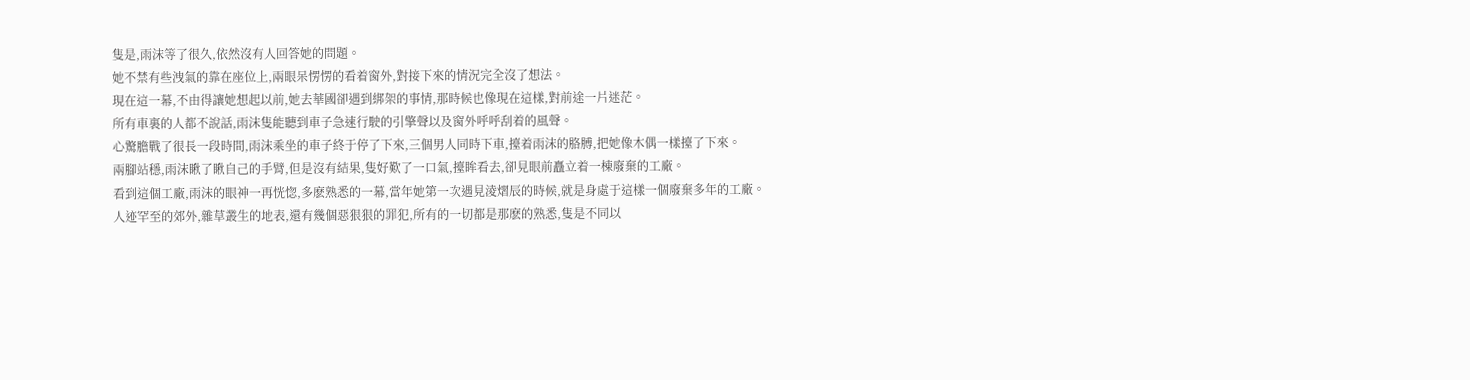隻是,雨沫等了很久,依然沒有人回答她的問題。
她不禁有些洩氣的靠在座位上,兩眼呆愣愣的看着窗外,對接下來的情況完全沒了想法。
現在這一幕,不由得讓她想起以前,她去華國卻遇到綁架的事情,那時候也像現在這樣,對前途一片迷茫。
所有車裏的人都不說話,雨沫隻能聽到車子急速行駛的引擎聲以及窗外呼呼刮着的風聲。
心驚膽戰了很長一段時間,雨沫乘坐的車子終于停了下來,三個男人同時下車,擡着雨沫的胳膊,把她像木偶一樣擡了下來。
兩腳站穩,雨沫瞅了瞅自己的手臂,但是沒有結果,隻好歎了一口氣,擡眸看去,卻見眼前矗立着一棟廢棄的工廠。
看到這個工廠,雨沫的眼神一再恍惚,多麽熟悉的一幕,當年她第一次遇見淩熠辰的時候,就是身處于這樣一個廢棄多年的工廠。
人迹罕至的郊外,雜草叢生的地表,還有幾個惡狠狠的罪犯,所有的一切都是那麽的熟悉,隻是不同以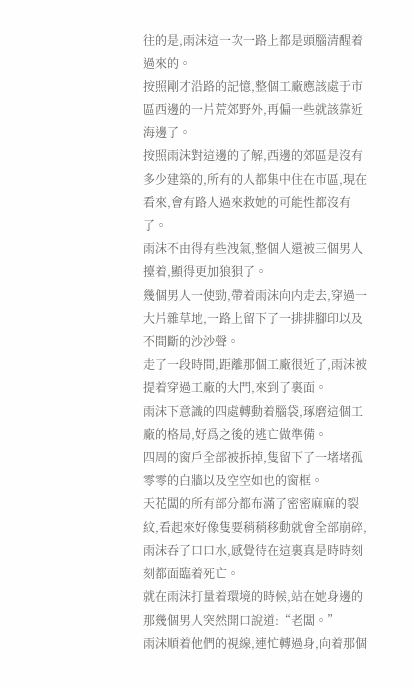往的是,雨沫這一次一路上都是頭腦清醒着過來的。
按照剛才沿路的記憶,整個工廠應該處于市區西邊的一片荒郊野外,再偏一些就該靠近海邊了。
按照雨沫對這邊的了解,西邊的郊區是沒有多少建築的,所有的人都集中住在市區,現在看來,會有路人過來救她的可能性都沒有了。
雨沫不由得有些洩氣,整個人還被三個男人擡着,顯得更加狼狽了。
幾個男人一使勁,帶着雨沫向内走去,穿過一大片雜草地,一路上留下了一排排腳印以及不間斷的沙沙聲。
走了一段時間,距離那個工廠很近了,雨沫被提着穿過工廠的大門,來到了裏面。
雨沫下意識的四處轉動着腦袋,琢磨這個工廠的格局,好爲之後的逃亡做準備。
四周的窗戶全部被拆掉,隻留下了一堵堵孤零零的白牆以及空空如也的窗框。
天花闆的所有部分都布滿了密密麻麻的裂紋,看起來好像隻要稍稍移動就會全部崩碎,雨沫吞了口口水,感覺待在這裏真是時時刻刻都面臨着死亡。
就在雨沫打量着環境的時候,站在她身邊的那幾個男人突然開口說道:“老闆。”
雨沫順着他們的視線,連忙轉過身,向着那個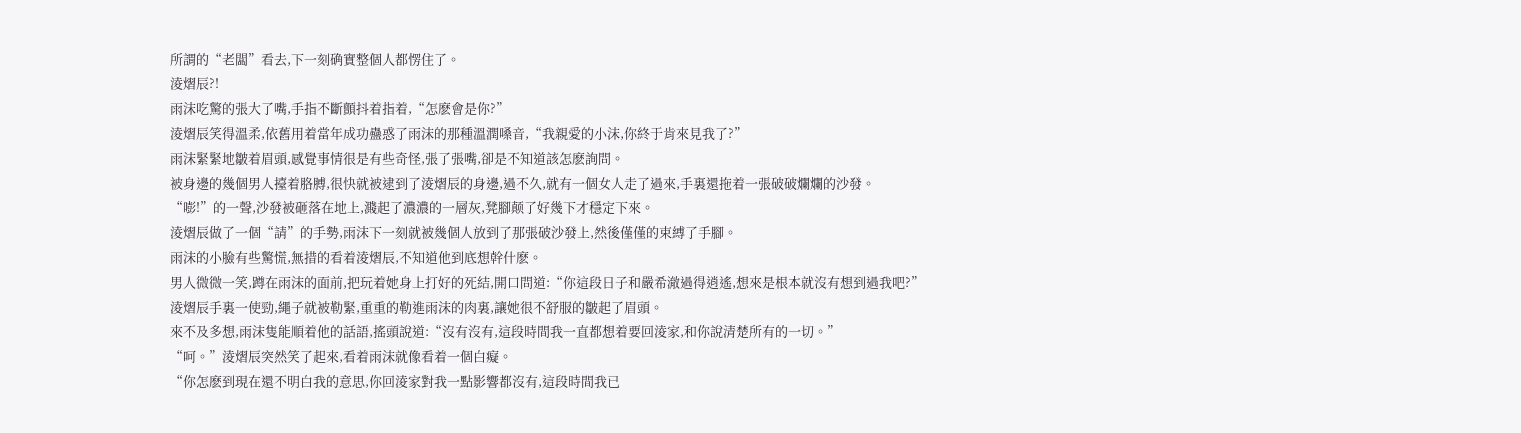所謂的“老闆”看去,下一刻确實整個人都愣住了。
淩熠辰?!
雨沫吃驚的張大了嘴,手指不斷顫抖着指着,“怎麽會是你?”
淩熠辰笑得溫柔,依舊用着當年成功蠱惑了雨沫的那種溫潤嗓音,“我親愛的小沫,你終于肯來見我了?”
雨沫緊緊地皺着眉頭,感覺事情很是有些奇怪,張了張嘴,卻是不知道該怎麽詢問。
被身邊的幾個男人擡着胳膊,很快就被逮到了淩熠辰的身邊,過不久,就有一個女人走了過來,手裏還拖着一張破破爛爛的沙發。
“嘭!”的一聲,沙發被砸落在地上,濺起了濃濃的一層灰,凳腳颠了好幾下才穩定下來。
淩熠辰做了一個“請”的手勢,雨沫下一刻就被幾個人放到了那張破沙發上,然後僅僅的束縛了手腳。
雨沫的小臉有些驚慌,無措的看着淩熠辰,不知道他到底想幹什麽。
男人微微一笑,蹲在雨沫的面前,把玩着她身上打好的死結,開口問道:“你這段日子和嚴希澈過得逍遙,想來是根本就沒有想到過我吧?”
淩熠辰手裏一使勁,繩子就被勒緊,重重的勒進雨沫的肉裏,讓她很不舒服的皺起了眉頭。
來不及多想,雨沫隻能順着他的話語,搖頭說道:“沒有沒有,這段時間我一直都想着要回淩家,和你說清楚所有的一切。”
“呵。”淩熠辰突然笑了起來,看着雨沫就像看着一個白癡。
“你怎麽到現在還不明白我的意思,你回淩家對我一點影響都沒有,這段時間我已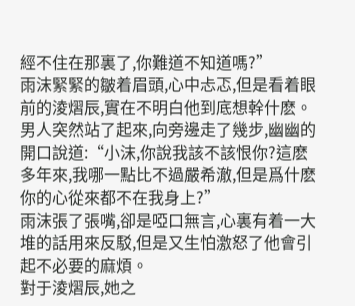經不住在那裏了,你難道不知道嗎?”
雨沫緊緊的皺着眉頭,心中忐忑,但是看着眼前的淩熠辰,實在不明白他到底想幹什麽。
男人突然站了起來,向旁邊走了幾步,幽幽的開口說道:“小沫,你說我該不該恨你?這麽多年來,我哪一點比不過嚴希澈,但是爲什麽你的心從來都不在我身上?”
雨沫張了張嘴,卻是啞口無言,心裏有着一大堆的話用來反駁,但是又生怕激怒了他會引起不必要的麻煩。
對于淩熠辰,她之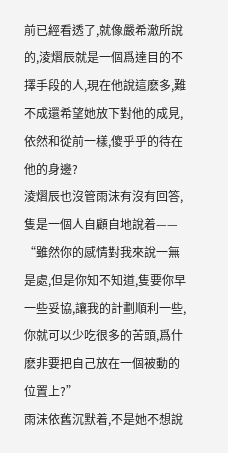前已經看透了,就像嚴希澈所說的,淩熠辰就是一個爲達目的不擇手段的人,現在他說這麽多,難不成還希望她放下對他的成見,依然和從前一樣,傻乎乎的待在他的身邊?
淩熠辰也沒管雨沫有沒有回答,隻是一個人自顧自地說着——
“雖然你的感情對我來說一無是處,但是你知不知道,隻要你早一些妥協,讓我的計劃順利一些,你就可以少吃很多的苦頭,爲什麽非要把自己放在一個被動的位置上?”
雨沫依舊沉默着,不是她不想說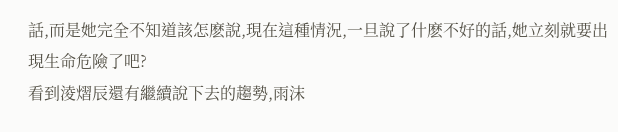話,而是她完全不知道該怎麽說,現在這種情況,一旦說了什麽不好的話,她立刻就要出現生命危險了吧?
看到淩熠辰還有繼續說下去的趨勢,雨沫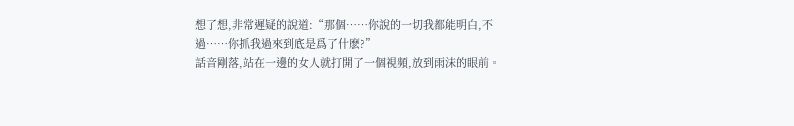想了想,非常遲疑的說道:“那個……你說的一切我都能明白,不過……你抓我過來到底是爲了什麽?”
話音剛落,站在一邊的女人就打開了一個視頻,放到雨沫的眼前。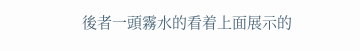後者一頭霧水的看着上面展示的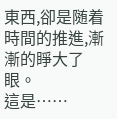東西,卻是随着時間的推進,漸漸的睜大了眼。
這是……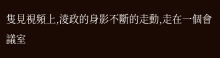隻見視頻上,淩政的身影不斷的走動,走在一個會議室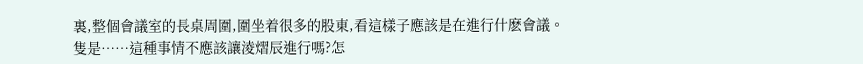裏,整個會議室的長桌周圍,圍坐着很多的股東,看這樣子應該是在進行什麽會議。
隻是……這種事情不應該讓淩熠辰進行嗎?怎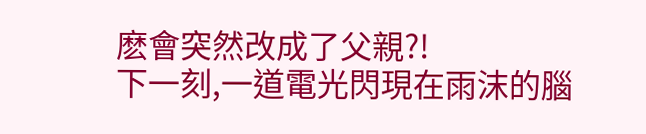麽會突然改成了父親?!
下一刻,一道電光閃現在雨沫的腦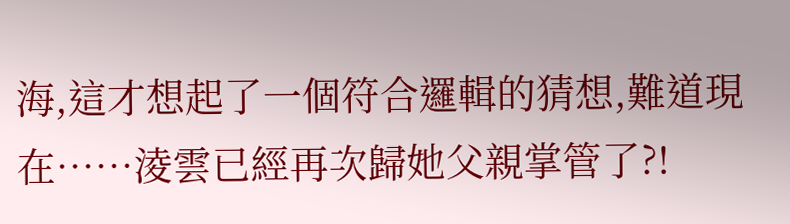海,這才想起了一個符合邏輯的猜想,難道現在……淩雲已經再次歸她父親掌管了?!